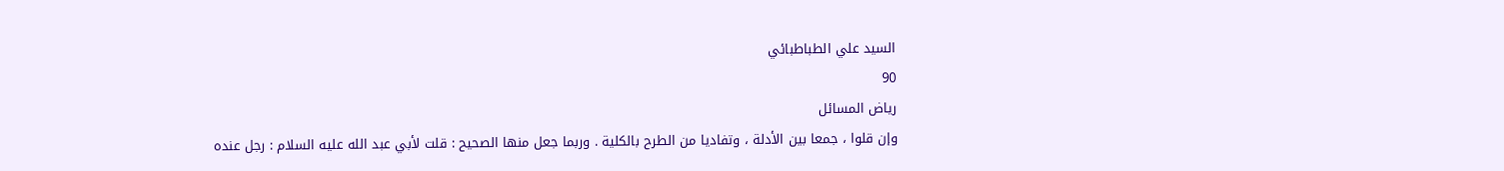السيد علي الطباطبائي
90
رياض المسائل
وإن قلوا ، جمعا بين الأدلة ، وتفاديا من الطرح بالكلية . وربما جعل منها الصحيح : قلت لأبي عبد الله عليه السلام : رجل عنده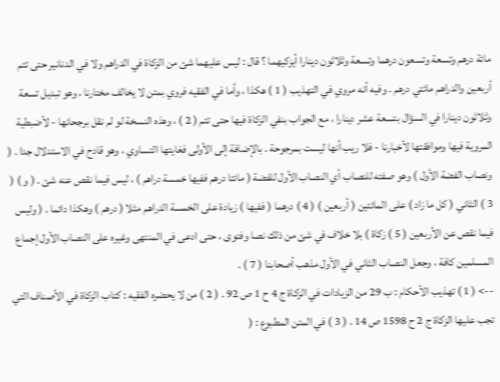مائة درهم وتسعة وتسعون درهما وتسعة وثلاثون دينارا أيزكيهما ؟ قال : ليس عليهما شئ من الزكاة في الدراهم ولا في الدنانير حتى تتم أربعين والدراهم مائتي درهم . وفيه أنه مروي في التهذيب ( 1 ) هكذا ، وأما في الفقيه فروي بمتن لا يخالف مختارنا ، وهو تبديل تسعة وثلاثون دينارا في السؤال بتسعة عشر دينارا ، مع الجواب بنفي الزكاة فيها حتى تتم ( 2 ) ، وهذه النسخة لو لم نقل برجحانها - لأضبطية المروية فيها وموافقتها لأخبارنا - فلا ريب أنها ليست بمرجوحة . بالإضافة إلى الأولى فغايتها التساوي ، وهو قادح في الاستدلال جدا . ( ونصاب الفضة الأول ) وهو صفته للنصاب أي النصاب الأول للفضة ( مائتا درهم ففيها خمسة دراهم ) ، ليس فيما نقص عنه شئ . ( و ) ( 3 ) الثاني ( كل ما زاد ) على المائتين ( أربعين ) ( 4 ) درهما ( ففيها ) زيادة على الخمسة الدراهم مثلا ( درهم ) وهكذا دائما . ( وليس فيما نقص عن الأربعين ( 5 ) زكاة ) بلا خلاف في شئ من ذلك نصا وفتوى ، حتى ادعى في المنتهى وغيره على النصاب الأول إجماع المسلمين كافة ، وجعل النصاب الثاني في الأول مذهب أصحابنا ( 7 ) .
--> ( 1 ) تهذيب الأحكام : ب 29 من الزيادات في الزكاة ج 4 ح 1 ص 92 . ( 2 ) من لا يحضره الفقيه : كتاب الزكاة في الأصناف التي تجب عليها الزكاة ج 2 ح 1598 ص 14 . ( 3 ) في المتن المطبوع : (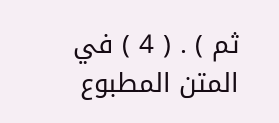ثم ) . ( 4 ) في المتن المطبوع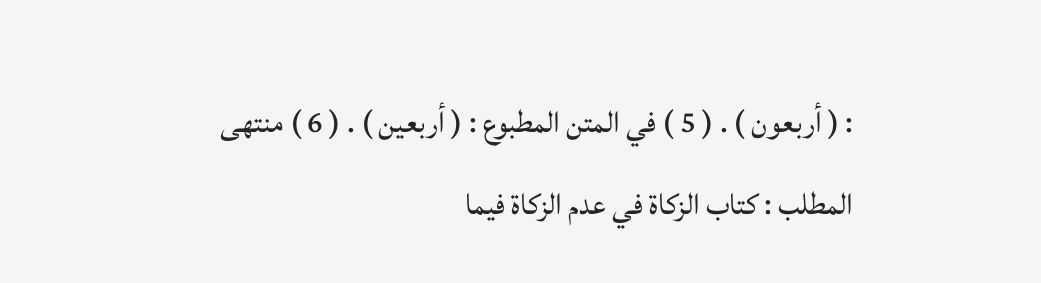: ( أربعون ) . ( 5 ) في المتن المطبوع : ( أربعين ) . ( 6 ) منتهى المطلب : كتاب الزكاة في عدم الزكاة فيما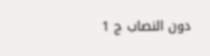دون النصاب ج 1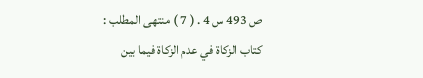ص 493 س 4 . ( 7 ) منتهى المطلب : كتاب الزكاة في عدم الزكاة فيما بين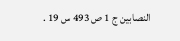النصابين ج 1 ص 493 س 19 .